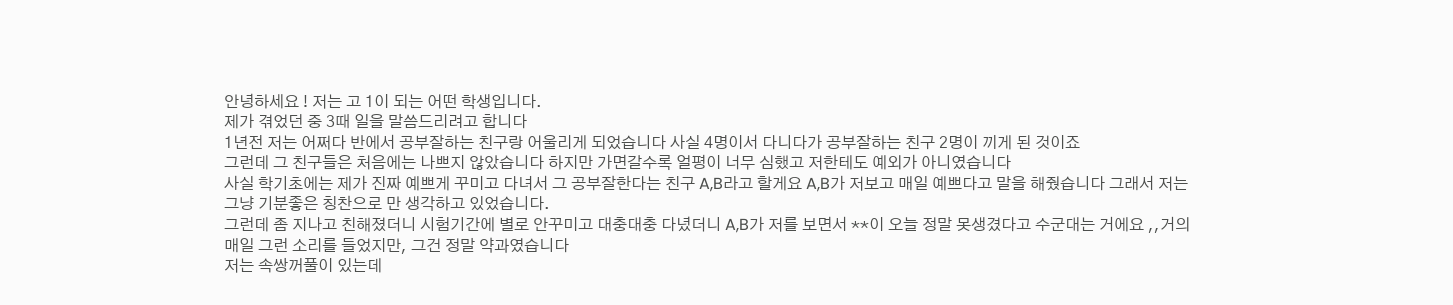안녕하세요 ! 저는 고 1이 되는 어떤 학생입니다.
제가 겪었던 중 3때 일을 말씀드리려고 합니다
1년전 저는 어쩌다 반에서 공부잘하는 친구랑 어울리게 되었습니다 사실 4명이서 다니다가 공부잘하는 친구 2명이 끼게 된 것이죠
그런데 그 친구들은 처음에는 나쁘지 않았습니다 하지만 가면갈수록 얼평이 너무 심했고 저한테도 예외가 아니였습니다
사실 학기초에는 제가 진짜 예쁘게 꾸미고 다녀서 그 공부잘한다는 친구 A,B라고 할게요 A,B가 저보고 매일 예쁘다고 말을 해줬습니다 그래서 저는 그냥 기분좋은 칭찬으로 만 생각하고 있었습니다.
그런데 좀 지나고 친해졌더니 시험기간에 별로 안꾸미고 대충대충 다녔더니 A,B가 저를 보면서 **이 오늘 정말 못생겼다고 수군대는 거에요 ,,거의 매일 그런 소리를 들었지만, 그건 정말 약과였습니다
저는 속쌍꺼풀이 있는데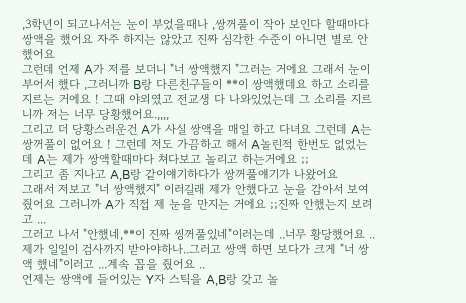,3학년이 되고나서는 눈이 부었을때나 ,쌍꺼풀이 작아 보인다 할때마다 쌍액을 했어요 자주 하지는 않았고 진짜 심각한 수준이 아니면 별로 안했어요
그런데 언제 A가 저를 보더니 "너 쌍액했지 "그러는 거에요 그래서 눈이 부어서 했다 ,그러니까 B랑 다른친구들이 **이 쌍액했데요 하고 소리를 지르는 거에요 ! 그때 야외였고 전교생 다 나와있었는데 그 소리를 지르니까 저는 너무 당황했어요.,,,,
그리고 더 당황스러운건 A가 사실 쌍액을 매일 하고 다녀요 그런데 A는 쌍꺼풀이 없어요 ! 그런데 저도 가끔하고 해서 A놀린적 한번도 없었는데 A는 제가 쌍액할때마다 쳐다보고 놀리고 하는거에요 ;;
그리고 좀 지나고 A,B랑 같이얘기하다가 쌍꺼풀얘기가 나왔어요
그래서 저보고 "너 쌍액했지" 이러길래 제가 안했다고 눈을 감아서 보여줬어요 그러니까 A가 직접 제 눈을 만지는 거에요 ;;진짜 안했는지 보려고 ...
그러고 나서 "안했네,**이 진짜 씽꺼풀있네"이러는데 ..너무 황당했어요 ..제가 일일이 검사까지 받아야하나..그러고 쌍액 하면 보다가 크게 "너 쌍액 했네"이러고 ...계속 꼽을 줬어요 ..
언제는 쌍액에 들어있는 Y자 스틱을 A,B랑 갖고 놀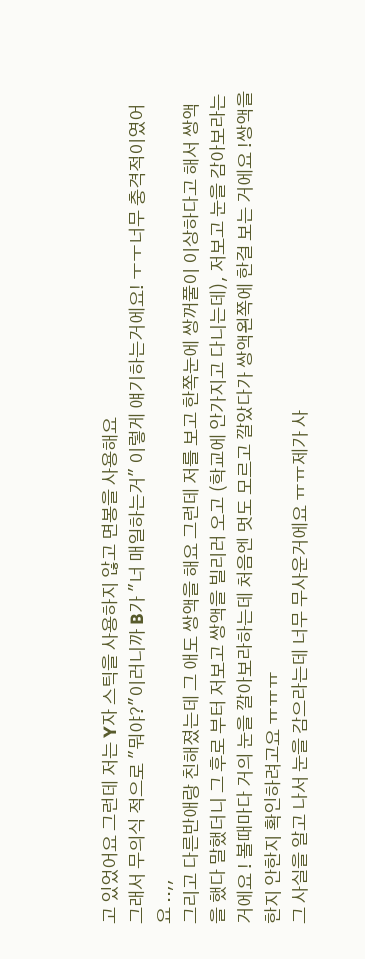고 있었어요 그런데 저는 Y자 스틱을 사용하지 않고 면봉을 사용해요
그래서 무의식 적으로 "뭐야?"이러니까 B가 "너 매일하는거" 이렇게 얘기하는거에요! ㅜㅜ너무 충격적이였어요 ..,,
그리고 다른반애랑 친해졌는데 그 애도 쌍액을 해요 그런데 저를 보고 한쪽눈에 쌍꺼풀이 이상하다고 해서 쌍액을 했다 말했더니 그 후로 부터 저보고 쌍액을 빌리러 오고 (학교에 안가지고 다니는데), 저보고 눈을 감아보라는거에요 ! 볼때마다 거의 눈을 깔아보라하는데 처음엔 멋도 모르고 깔았다가 쌍액왼쪽에 한걸 보는 거에요 !쌍액을 한지 안한지 확인하려고요 ㅠㅠㅠ
그 사실을 알고 나서 눈을 감으라는데 너무 무사운거에요 ㅠㅠ제가 사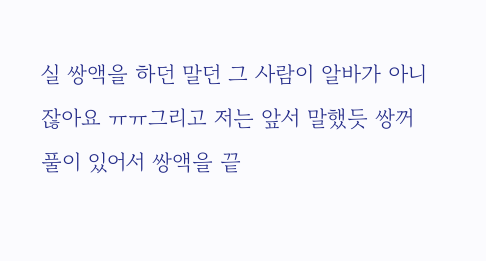실 쌍액을 하던 말던 그 사람이 알바가 아니잖아요 ㅠㅠ그리고 저는 앞서 말했듯 쌍꺼풀이 있어서 쌍액을 끝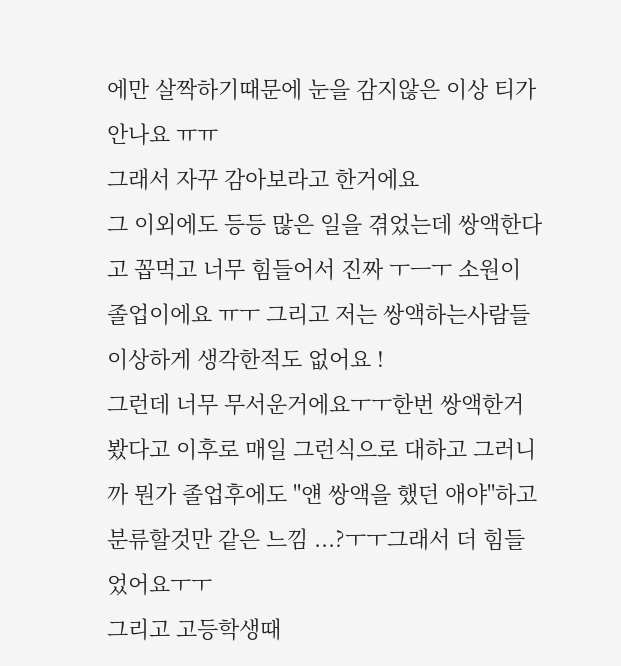에만 살짝하기때문에 눈을 감지않은 이상 티가 안나요 ㅠㅠ
그래서 자꾸 감아보라고 한거에요
그 이외에도 등등 많은 일을 겪었는데 쌍액한다고 꼽먹고 너무 힘들어서 진짜 ㅜㅡㅜ 소원이 졸업이에요 ㅠㅜ 그리고 저는 쌍액하는사람들 이상하게 생각한적도 없어요 !
그런데 너무 무서운거에요ㅜㅜ한번 쌍액한거 봤다고 이후로 매일 그런식으로 대하고 그러니까 뭔가 졸업후에도 "얜 쌍액을 했던 애야"하고 분류할것만 같은 느낌 ...?ㅜㅜ그래서 더 힘들었어요ㅜㅜ
그리고 고등학생때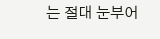는 절대 눈부어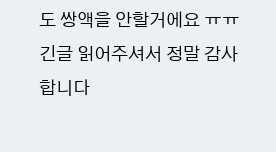도 쌍액을 안할거에요 ㅠㅠ 긴글 읽어주셔서 정말 감사합니다